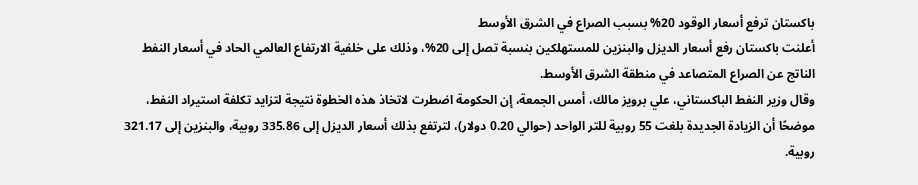باكستان ترفع أسعار الوقود 20% بسبب الصراع في الشرق الأوسط
أعلنت باكستان رفع أسعار الديزل والبنزين للمستهلكين بنسبة تصل إلى 20%، وذلك على خلفية الارتفاع العالمي الحاد في أسعار النفط الناتج عن الصراع المتصاعد في منطقة الشرق الأوسط.
وقال وزير النفط الباكستاني، علي برويز مالك، أمس الجمعة، إن الحكومة اضطرت لاتخاذ هذه الخطوة نتيجة لتزايد تكلفة استيراد النفط، موضحًا أن الزيادة الجديدة بلغت 55 روبية للتر الواحد (حوالي 0.20 دولار)، لترتفع بذلك أسعار الديزل إلى 335.86 روبية، والبنزين إلى 321.17 روبية.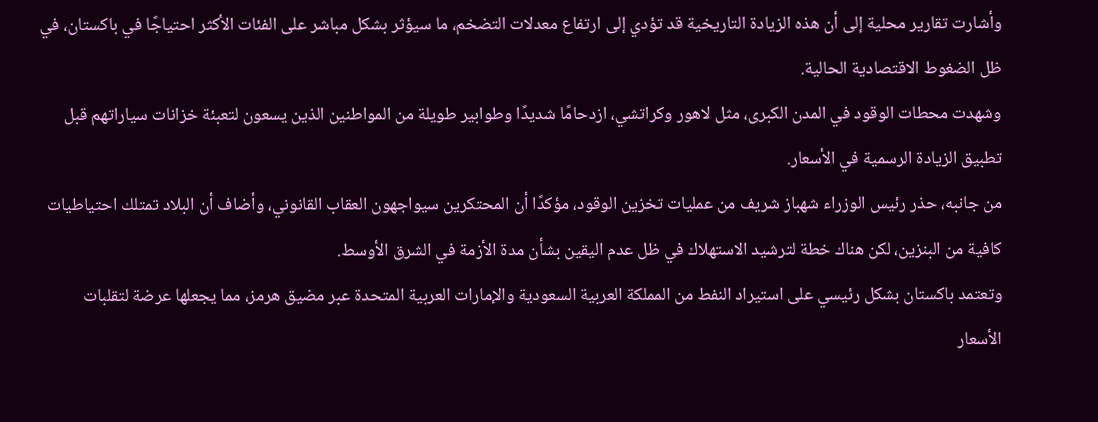وأشارت تقارير محلية إلى أن هذه الزيادة التاريخية قد تؤدي إلى ارتفاع معدلات التضخم، ما سيؤثر بشكل مباشر على الفئات الأكثر احتياجًا في باكستان، في ظل الضغوط الاقتصادية الحالية.
وشهدت محطات الوقود في المدن الكبرى، مثل لاهور وكراتشي، ازدحامًا شديدًا وطوابير طويلة من المواطنين الذين يسعون لتعبئة خزانات سياراتهم قبل تطبيق الزيادة الرسمية في الأسعار.
من جانبه، حذر رئيس الوزراء شهباز شريف من عمليات تخزين الوقود، مؤكدًا أن المحتكرين سيواجهون العقاب القانوني، وأضاف أن البلاد تمتلك احتياطيات كافية من البنزين، لكن هناك خطة لترشيد الاستهلاك في ظل عدم اليقين بشأن مدة الأزمة في الشرق الأوسط.
وتعتمد باكستان بشكل رئيسي على استيراد النفط من المملكة العربية السعودية والإمارات العربية المتحدة عبر مضيق هرمز، مما يجعلها عرضة لتقلبات الأسعار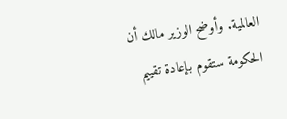العالمية. وأوضح الوزير مالك أن الحكومة ستقوم بإعادة تقييم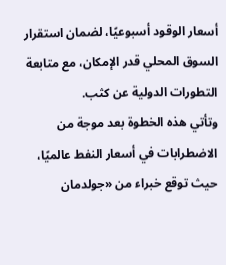أسعار الوقود أسبوعيًا، لضمان استقرار السوق المحلي قدر الإمكان، مع متابعة التطورات الدولية عن كثب.
وتأتي هذه الخطوة بعد موجة من الاضطرابات في أسعار النفط عالميًا، حيث توقع خبراء من «جولدمان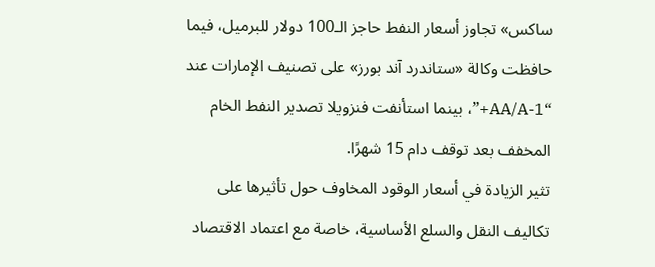ساكس» تجاوز أسعار النفط حاجز الـ100 دولار للبرميل، فيما حافظت وكالة «ستاندرد آند بورز» على تصنيف الإمارات عند “AA/A-1+”، بينما استأنفت فنزويلا تصدير النفط الخام المخفف بعد توقف دام 15 شهرًا.
تثير الزيادة في أسعار الوقود المخاوف حول تأثيرها على تكاليف النقل والسلع الأساسية، خاصة مع اعتماد الاقتصاد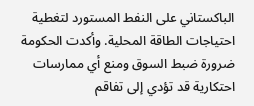الباكستاني على النفط المستورد لتغطية احتياجات الطاقة المحلية. وأكدت الحكومة ضرورة ضبط السوق ومنع أي ممارسات احتكارية قد تؤدي إلى تفاقم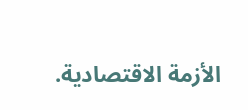الأزمة الاقتصادية.